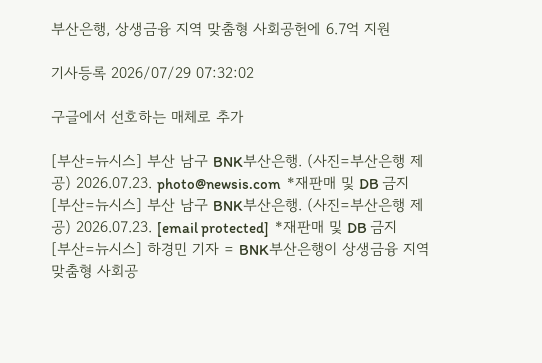부산은행, 상생금융 지역 맞춤형 사회공헌에 6.7억 지원

기사등록 2026/07/29 07:32:02

구글에서 선호하는 매체로 추가

[부산=뉴시스] 부산 남구 BNK부산은행. (사진=부산은행 제공) 2026.07.23. photo@newsis.com  *재판매 및 DB 금지
[부산=뉴시스] 부산 남구 BNK부산은행. (사진=부산은행 제공) 2026.07.23. [email protected]  *재판매 및 DB 금지
[부산=뉴시스] 하경민 기자 = BNK부산은행이 상생금융 지역 맞춤형 사회공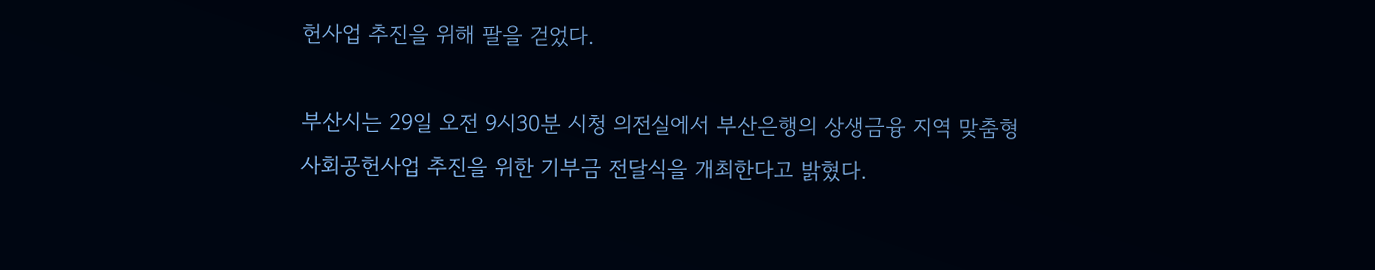헌사업 추진을 위해 팔을 걷었다.

부산시는 29일 오전 9시30분 시청 의전실에서 부산은행의 상생금융 지역 맞춤형 사회공헌사업 추진을 위한 기부금 전달식을 개최한다고 밝혔다.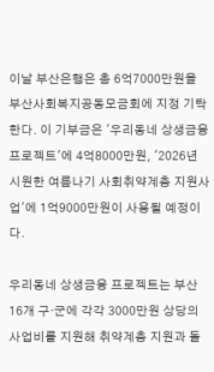이날 부산은행은 총 6억7000만원을 부산사회복지공동모금회에 지정 기탁한다. 이 기부금은 '우리동네 상생금융 프로젝트'에 4억8000만원, '2026년 시원한 여름나기 사회취약계층 지원사업'에 1억9000만원이 사용될 예정이다.

우리동네 상생금융 프로젝트는 부산 16개 구·군에 각각 3000만원 상당의 사업비를 지원해 취약계층 지원과 돌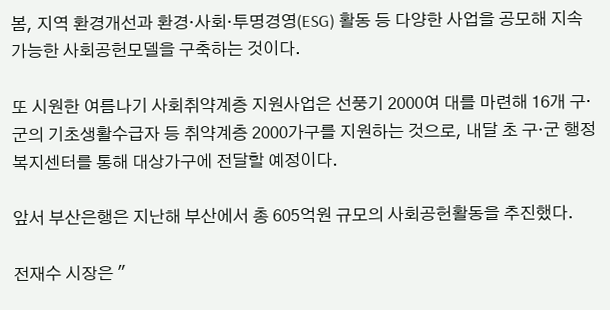봄, 지역 환경개선과 환경·사회·투명경영(ESG) 활동 등 다양한 사업을 공모해 지속 가능한 사회공헌모델을 구축하는 것이다.

또 시원한 여름나기 사회취약계층 지원사업은 선풍기 2000여 대를 마련해 16개 구·군의 기초생활수급자 등 취약계층 2000가구를 지원하는 것으로, 내달 초 구·군 행정복지센터를 통해 대상가구에 전달할 예정이다.

앞서 부산은행은 지난해 부산에서 총 605억원 규모의 사회공헌활동을 추진했다.

전재수 시장은 "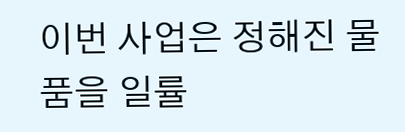이번 사업은 정해진 물품을 일률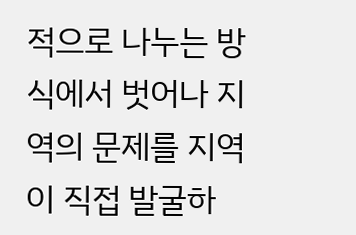적으로 나누는 방식에서 벗어나 지역의 문제를 지역이 직접 발굴하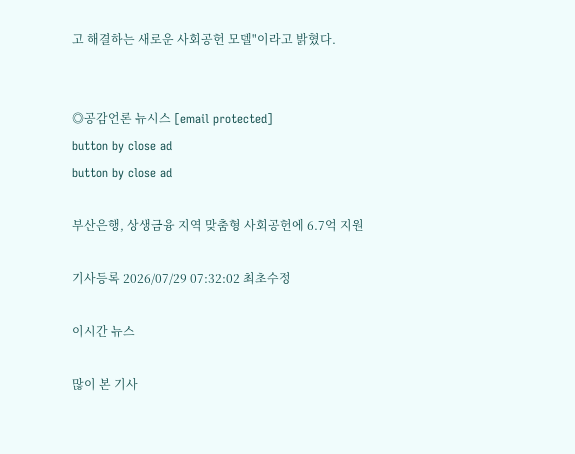고 해결하는 새로운 사회공헌 모델"이라고 밝혔다.


◎공감언론 뉴시스 [email protected]
button by close ad
button by close ad

부산은행, 상생금융 지역 맞춤형 사회공헌에 6.7억 지원

기사등록 2026/07/29 07:32:02 최초수정

이시간 뉴스

많이 본 기사